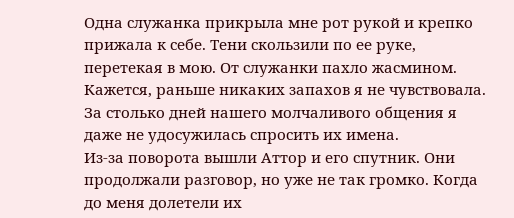Одна служанка прикрыла мне рот рукой и крепко прижала к себе. Тени скользили по ее руке, перетекая в мою. От служанки пахло жасмином. Кажется, раньше никаких запахов я не чувствовала. За столько дней нашего молчаливого общения я даже не удосужилась спросить их имена.
Из-за поворота вышли Аттор и его спутник. Они продолжали разговор, но уже не так громко. Когда до меня долетели их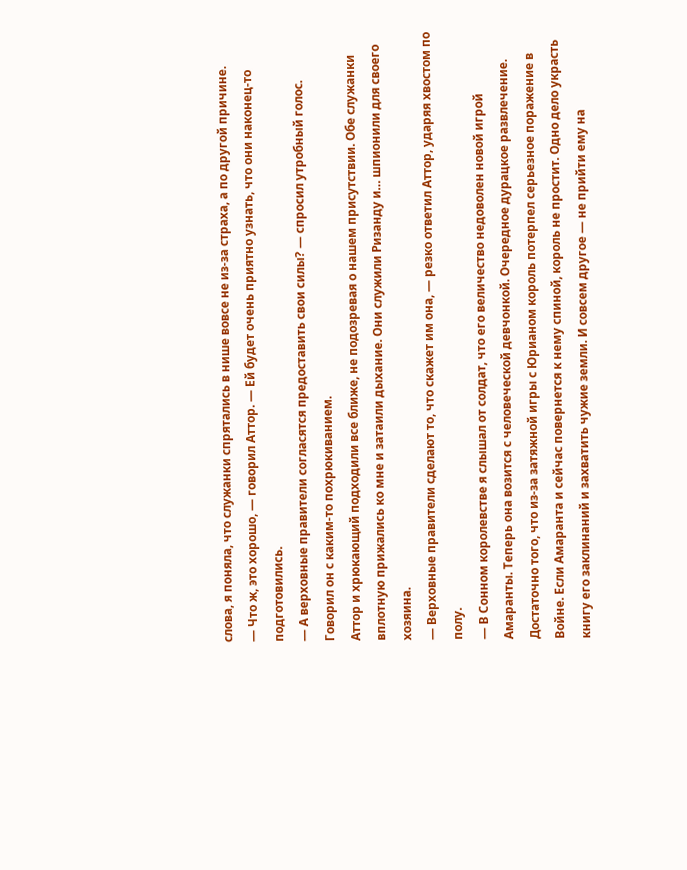слова, я поняла, что служанки спрятались в нише вовсе не из-за страха, а по другой причине.
— Что ж, это хорошо, — говорил Аттор. — Ей будет очень приятно узнать, что они наконец-то подготовились.
— А верховные правители согласятся предоставить свои силы? — спросил утробный голос.
Говорил он с каким-то похрюкиванием.
Аттор и хрюкающий подходили все ближе, не подозревая о нашем присутствии. Обе служанки вплотную прижались ко мне и затаили дыхание. Они служили Ризанду и… шпионили для своего хозяина.
— Верховные правители сделают то, что скажет им она, — резко ответил Аттор, ударяя хвостом по полу.
— В Сонном королевстве я слышал от солдат, что его величество недоволен новой игрой Амаранты. Теперь она возится с человеческой девчонкой. Очередное дурацкое развлечение. Достаточно того, что из-за затяжной игры с Юрианом король потерпел серьезное поражение в Войне. Если Амаранта и сейчас повернется к нему спиной, король не простит. Одно дело украсть книгу его заклинаний и захватить чужие земли. И совсем другое — не прийти ему на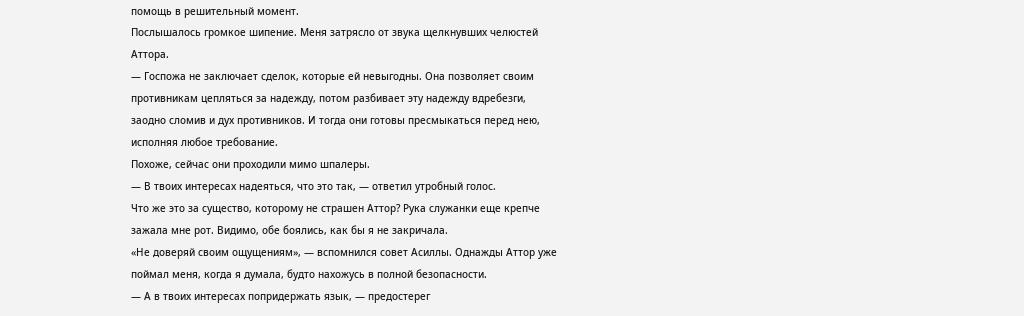помощь в решительный момент.
Послышалось громкое шипение. Меня затрясло от звука щелкнувших челюстей Аттора.
— Госпожа не заключает сделок, которые ей невыгодны. Она позволяет своим противникам цепляться за надежду, потом разбивает эту надежду вдребезги, заодно сломив и дух противников. И тогда они готовы пресмыкаться перед нею, исполняя любое требование.
Похоже, сейчас они проходили мимо шпалеры.
— В твоих интересах надеяться, что это так, — ответил утробный голос.
Что же это за существо, которому не страшен Аттор? Рука служанки еще крепче зажала мне рот. Видимо, обе боялись, как бы я не закричала.
«Не доверяй своим ощущениям», — вспомнился совет Асиллы. Однажды Аттор уже поймал меня, когда я думала, будто нахожусь в полной безопасности.
— А в твоих интересах попридержать язык, — предостерег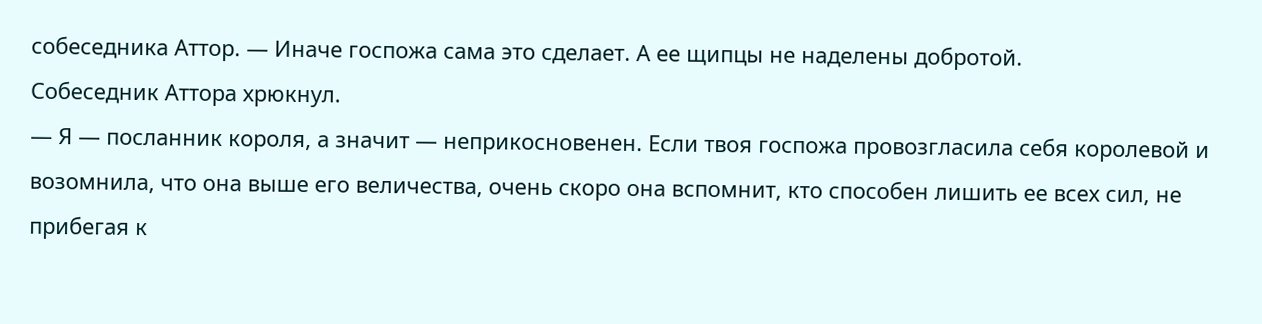собеседника Аттор. — Иначе госпожа сама это сделает. А ее щипцы не наделены добротой.
Собеседник Аттора хрюкнул.
— Я — посланник короля, а значит — неприкосновенен. Если твоя госпожа провозгласила себя королевой и возомнила, что она выше его величества, очень скоро она вспомнит, кто способен лишить ее всех сил, не прибегая к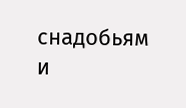снадобьям и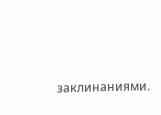заклинаниями.